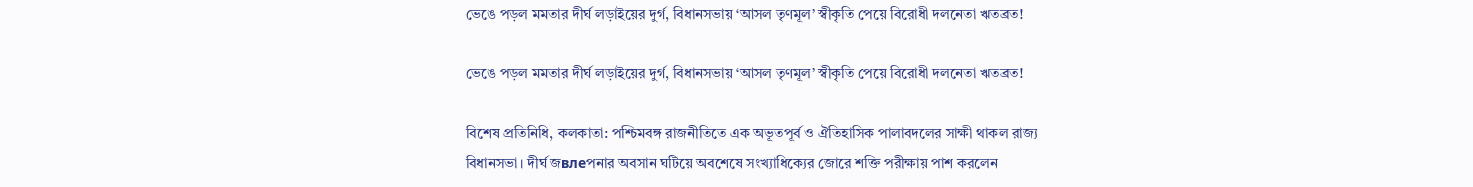ভেঙে পড়ল মমতার দীর্ঘ লড়াইয়ের দুর্গ, বিধানসভায় ‘আসল তৃণমূল’ স্বীকৃতি পেয়ে বিরোধী দলনেতা ঋতব্রত!

ভেঙে পড়ল মমতার দীর্ঘ লড়াইয়ের দুর্গ, বিধানসভায় ‘আসল তৃণমূল’ স্বীকৃতি পেয়ে বিরোধী দলনেতা ঋতব্রত!

বিশেষ প্রতিনিধি, কলকাতা: পশ্চিমবঙ্গ রাজনীতিতে এক অভূতপূর্ব ও ঐতিহাসিক পালাবদলের সাক্ষী থাকল রাজ্য বিধানসভা। দীর্ঘ জвлеপনার অবসান ঘটিয়ে অবশেষে সংখ্যাধিক্যের জোরে শক্তি পরীক্ষায় পাশ করলেন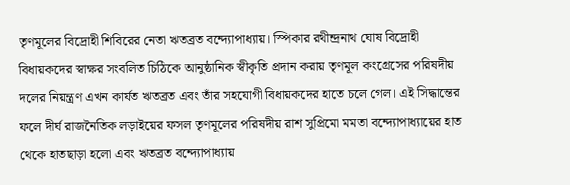তৃণমূলের বিদ্রোহী শিবিরের নেতা ঋতব্রত বন্দ্যোপাধ্যায়। স্পিকার রথীন্দ্রনাথ ঘোষ বিদ্রোহী বিধায়কদের স্বাক্ষর সংবলিত চিঠিকে আনুষ্ঠানিক স্বীকৃতি প্রদান করায় তৃণমূল কংগ্রেসের পরিষদীয় দলের নিয়ন্ত্রণ এখন কার্যত ঋতব্রত এবং তাঁর সহযোগী বিধায়কদের হাতে চলে গেল। এই সিদ্ধান্তের ফলে দীর্ঘ রাজনৈতিক লড়াইয়ের ফসল তৃণমূলের পরিষদীয় রাশ সুপ্রিমো মমতা বন্দ্যোপাধ্যায়ের হাত থেকে হাতছাড়া হলো এবং ঋতব্রত বন্দ্যোপাধ্যায়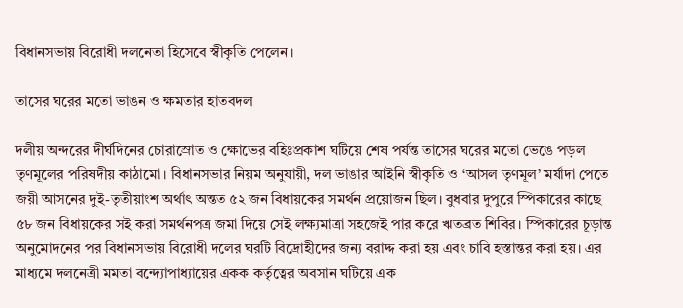বিধানসভায় বিরোধী দলনেতা হিসেবে স্বীকৃতি পেলেন।

তাসের ঘরের মতো ভাঙন ও ক্ষমতার হাতবদল

দলীয় অন্দরের দীর্ঘদিনের চোরাস্রোত ও ক্ষোভের বহিঃপ্রকাশ ঘটিয়ে শেষ পর্যন্ত তাসের ঘরের মতো ভেঙে পড়ল তৃণমূলের পরিষদীয় কাঠামো। বিধানসভার নিয়ম অনুযায়ী, দল ভাঙার আইনি স্বীকৃতি ও ‘আসল তৃণমূল’ মর্যাদা পেতে জয়ী আসনের দুই-তৃতীয়াংশ অর্থাৎ অন্তত ৫২ জন বিধায়কের সমর্থন প্রয়োজন ছিল। বুধবার দুপুরে স্পিকারের কাছে ৫৮ জন বিধায়কের সই করা সমর্থনপত্র জমা দিয়ে সেই লক্ষ্যমাত্রা সহজেই পার করে ঋতব্রত শিবির। স্পিকারের চূড়ান্ত অনুমোদনের পর বিধানসভায় বিরোধী দলের ঘরটি বিদ্রোহীদের জন্য বরাদ্দ করা হয় এবং চাবি হস্তান্তর করা হয়। এর মাধ্যমে দলনেত্রী মমতা বন্দ্যোপাধ্যায়ের একক কর্তৃত্বের অবসান ঘটিয়ে এক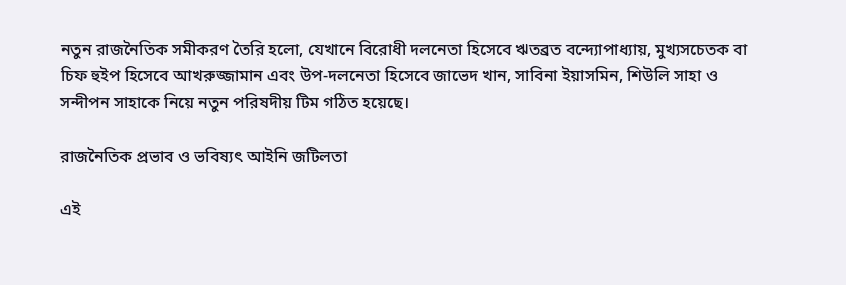নতুন রাজনৈতিক সমীকরণ তৈরি হলো, যেখানে বিরোধী দলনেতা হিসেবে ঋতব্রত বন্দ্যোপাধ্যায়, মুখ্যসচেতক বা চিফ হুইপ হিসেবে আখরুজ্জামান এবং উপ-দলনেতা হিসেবে জাভেদ খান, সাবিনা ইয়াসমিন, শিউলি সাহা ও সন্দীপন সাহাকে নিয়ে নতুন পরিষদীয় টিম গঠিত হয়েছে।

রাজনৈতিক প্রভাব ও ভবিষ্যৎ আইনি জটিলতা

এই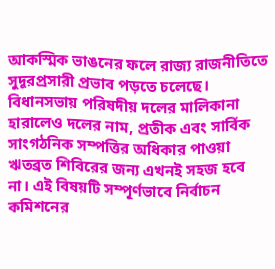আকস্মিক ভাঙনের ফলে রাজ্য রাজনীতিতে সুদূরপ্রসারী প্রভাব পড়তে চলেছে। বিধানসভায় পরিষদীয় দলের মালিকানা হারালেও দলের নাম, প্রতীক এবং সার্বিক সাংগঠনিক সম্পত্তির অধিকার পাওয়া ঋতব্রত শিবিরের জন্য এখনই সহজ হবে না। এই বিষয়টি সম্পূর্ণভাবে নির্বাচন কমিশনের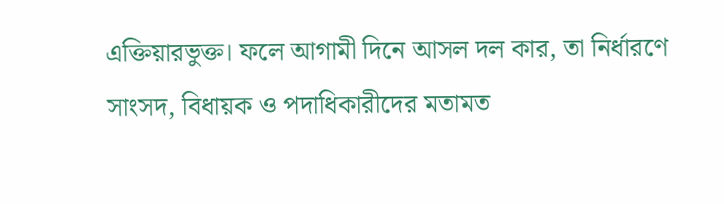এক্তিয়ারভুক্ত। ফলে আগামী দিনে আসল দল কার, তা নির্ধারণে সাংসদ, বিধায়ক ও পদাধিকারীদের মতামত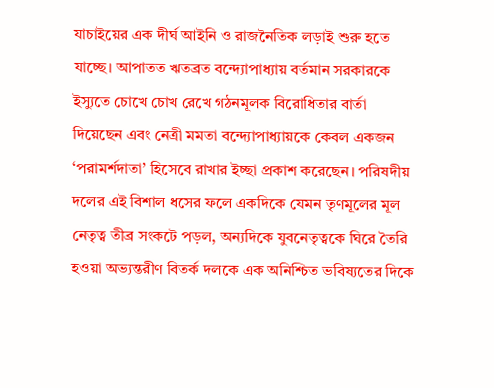যাচাইয়ের এক দীর্ঘ আইনি ও রাজনৈতিক লড়াই শুরু হতে যাচ্ছে। আপাতত ঋতব্রত বন্দ্যোপাধ্যায় বর্তমান সরকারকে ইস্যুতে চোখে চোখ রেখে গঠনমূলক বিরোধিতার বার্তা দিয়েছেন এবং নেত্রী মমতা বন্দ্যোপাধ্যায়কে কেবল একজন ‘পরামর্শদাতা’ হিসেবে রাখার ইচ্ছা প্রকাশ করেছেন। পরিষদীয় দলের এই বিশাল ধসের ফলে একদিকে যেমন তৃণমূলের মূল নেতৃত্ব তীব্র সংকটে পড়ল, অন্যদিকে যুবনেতৃত্বকে ঘিরে তৈরি হওয়া অভ্যন্তরীণ বিতর্ক দলকে এক অনিশ্চিত ভবিষ্যতের দিকে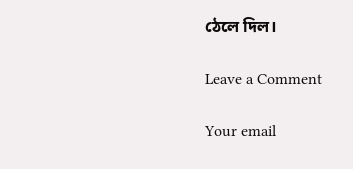ঠেলে দিল।

Leave a Comment

Your email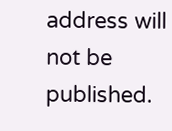address will not be published.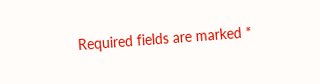Required fields are marked *